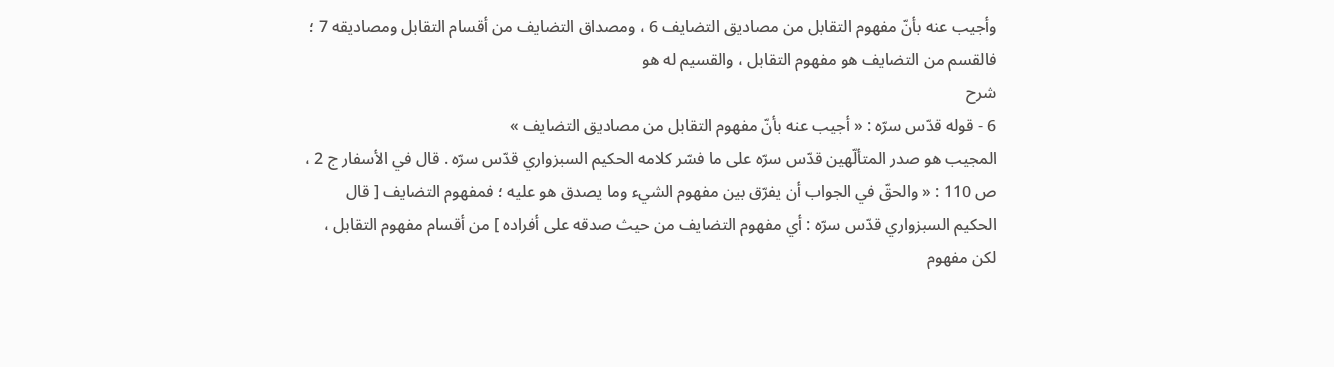وأجيب عنه بأنّ مفهوم التقابل من مصاديق التضايف 6 ، ومصداق التضايف من أقسام التقابل ومصاديقه 7 ؛ فالقسم من التضايف هو مفهوم التقابل ، والقسيم له هو
شرح
6 - قوله قدّس سرّه : « أجيب عنه بأنّ مفهوم التقابل من مصاديق التضايف »
المجيب هو صدر المتألّهين قدّس سرّه على ما فسّر كلامه الحكيم السبزواري قدّس سرّه . قال في الأسفار ج 2 ، ص 110 : « والحقّ في الجواب أن يفرّق بين مفهوم الشيء وما يصدق هو عليه ؛ فمفهوم التضايف [ قال الحكيم السبزواري قدّس سرّه : أي مفهوم التضايف من حيث صدقه على أفراده ] من أقسام مفهوم التقابل ، لكن مفهوم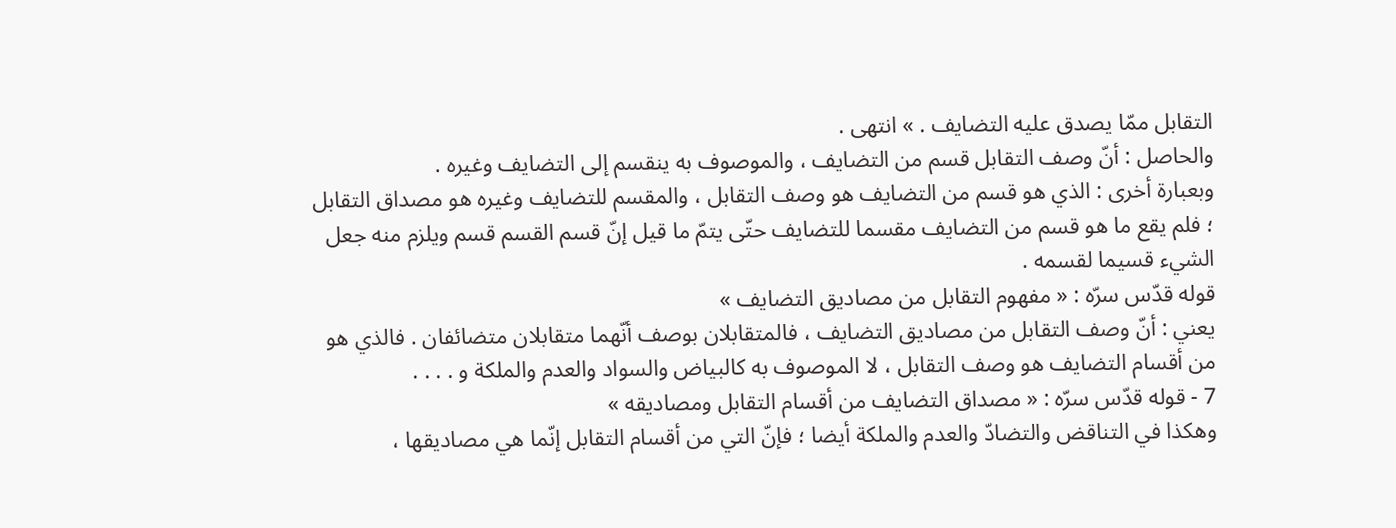التقابل ممّا يصدق عليه التضايف . » انتهى .
والحاصل : أنّ وصف التقابل قسم من التضايف ، والموصوف به ينقسم إلى التضايف وغيره .
وبعبارة أخرى : الذي هو قسم من التضايف هو وصف التقابل ، والمقسم للتضايف وغيره هو مصداق التقابل ؛ فلم يقع ما هو قسم من التضايف مقسما للتضايف حتّى يتمّ ما قيل إنّ قسم القسم قسم ويلزم منه جعل الشيء قسيما لقسمه .
قوله قدّس سرّه : « مفهوم التقابل من مصاديق التضايف »
يعني : أنّ وصف التقابل من مصاديق التضايف ، فالمتقابلان بوصف أنّهما متقابلان متضائفان . فالذي هو من أقسام التضايف هو وصف التقابل ، لا الموصوف به كالبياض والسواد والعدم والملكة و . . . .
7 - قوله قدّس سرّه : « مصداق التضايف من أقسام التقابل ومصاديقه »
وهكذا في التناقض والتضادّ والعدم والملكة أيضا ؛ فإنّ التي من أقسام التقابل إنّما هي مصاديقها ،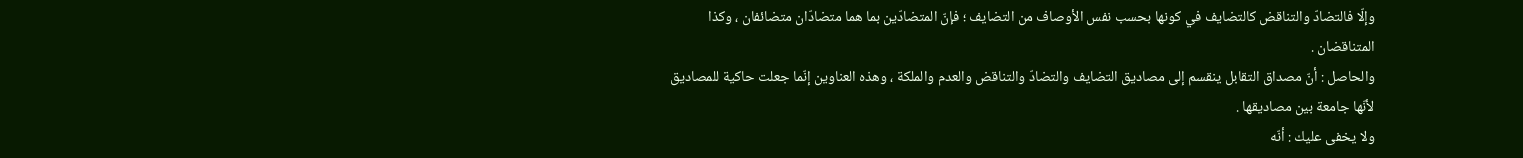وإلّا فالتضادّ والتناقض كالتضايف في كونها بحسب نفس الأوصاف من التضايف ؛ فإنّ المتضادّين بما هما متضادّان متضائفان ، وكذا المتناقضان .
والحاصل : أنّ مصداق التقابل ينقسم إلى مصاديق التضايف والتضادّ والتناقض والعدم والملكة ، وهذه العناوين إنّما جعلت حاكية للمصاديق لأنّها جامعة بين مصاديقها .
ولا يخفى عليك : أنّه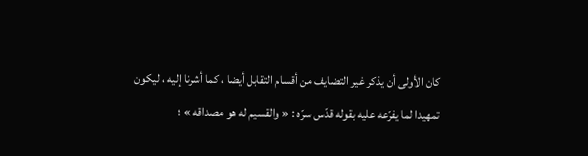كان الأولى أن يذكر غير التضايف من أقسام التقابل أيضا ، كما أشرنا إليه ، ليكون تمهيدا لما يفرّعه عليه بقوله قدّس سرّه : « والقسيم له هو مصداقه » ؛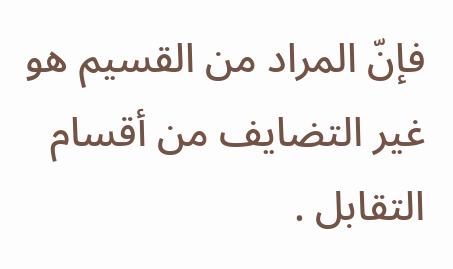فإنّ المراد من القسيم هو غير التضايف من أقسام التقابل .